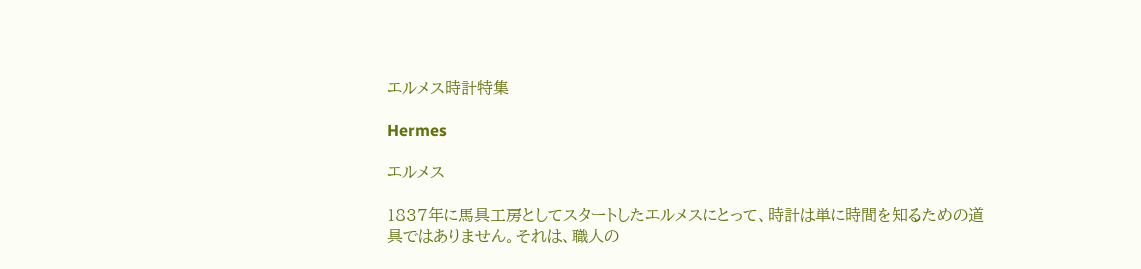エルメス時計特集

Hermes

エルメス

1837年に馬具工房としてスタートしたエルメスにとって、時計は単に時間を知るための道具ではありません。それは、職人の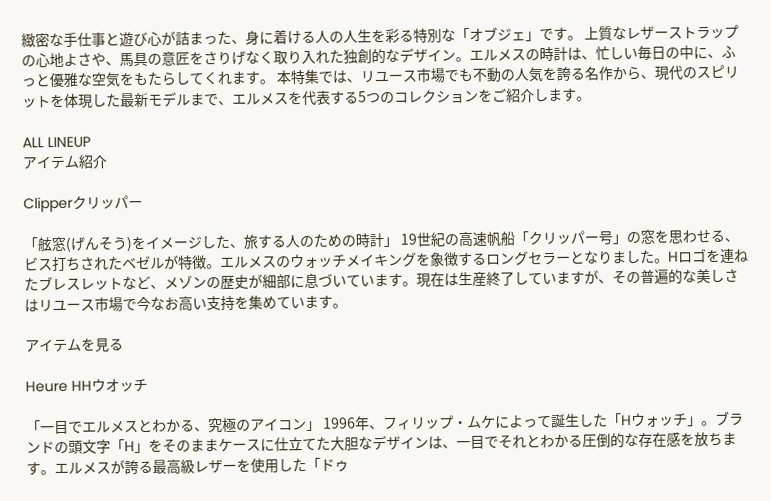緻密な手仕事と遊び心が詰まった、身に着ける人の人生を彩る特別な「オブジェ」です。 上質なレザーストラップの心地よさや、馬具の意匠をさりげなく取り入れた独創的なデザイン。エルメスの時計は、忙しい毎日の中に、ふっと優雅な空気をもたらしてくれます。 本特集では、リユース市場でも不動の人気を誇る名作から、現代のスピリットを体現した最新モデルまで、エルメスを代表する5つのコレクションをご紹介します。

ALL LINEUP
アイテム紹介

Clipperクリッパー

「舷窓(げんそう)をイメージした、旅する人のための時計」 19世紀の高速帆船「クリッパー号」の窓を思わせる、ビス打ちされたベゼルが特徴。エルメスのウォッチメイキングを象徴するロングセラーとなりました。Hロゴを連ねたブレスレットなど、メゾンの歴史が細部に息づいています。現在は生産終了していますが、その普遍的な美しさはリユース市場で今なお高い支持を集めています。

アイテムを見る

Heure HHウオッチ

「一目でエルメスとわかる、究極のアイコン」 1996年、フィリップ・ムケによって誕生した「Hウォッチ」。ブランドの頭文字「H」をそのままケースに仕立てた大胆なデザインは、一目でそれとわかる圧倒的な存在感を放ちます。エルメスが誇る最高級レザーを使用した「ドゥ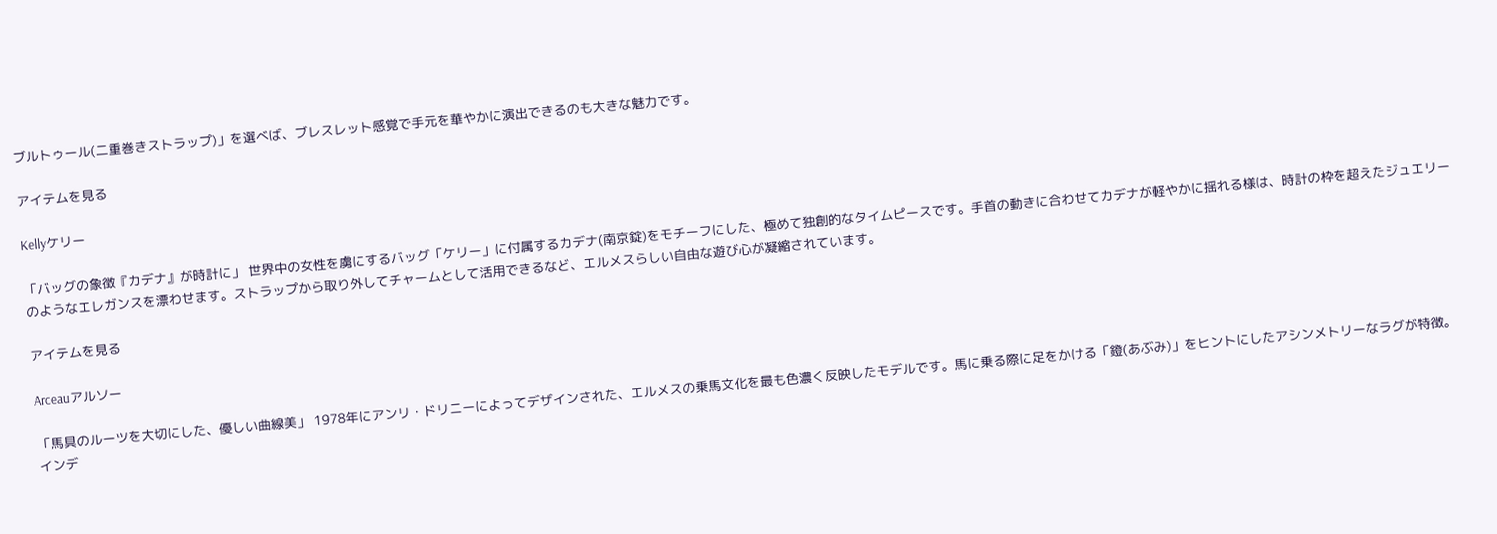ブルトゥール(二重巻きストラップ)」を選べば、ブレスレット感覚で手元を華やかに演出できるのも大きな魅力です。

アイテムを見る

Kellyケリー

「バッグの象徴『カデナ』が時計に」 世界中の女性を虜にするバッグ「ケリー」に付属するカデナ(南京錠)をモチーフにした、極めて独創的なタイムピースです。手首の動きに合わせてカデナが軽やかに揺れる様は、時計の枠を超えたジュエリーのようなエレガンスを漂わせます。ストラップから取り外してチャームとして活用できるなど、エルメスらしい自由な遊び心が凝縮されています。

アイテムを見る

Arceauアルソー

「馬具のルーツを大切にした、優しい曲線美」 1978年にアンリ・ドリニーによってデザインされた、エルメスの乗馬文化を最も色濃く反映したモデルです。馬に乗る際に足をかける「鐙(あぶみ)」をヒントにしたアシンメトリーなラグが特徴。インデ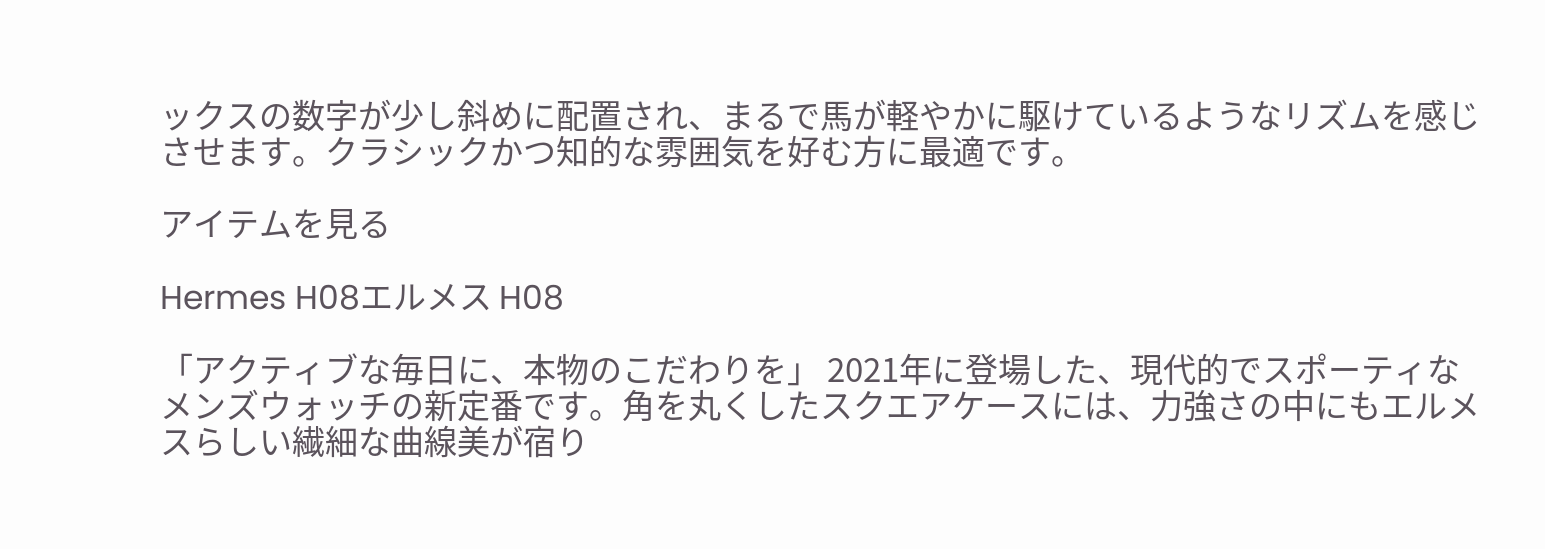ックスの数字が少し斜めに配置され、まるで馬が軽やかに駆けているようなリズムを感じさせます。クラシックかつ知的な雰囲気を好む方に最適です。

アイテムを見る

Hermes H08エルメス H08

「アクティブな毎日に、本物のこだわりを」 2021年に登場した、現代的でスポーティなメンズウォッチの新定番です。角を丸くしたスクエアケースには、力強さの中にもエルメスらしい繊細な曲線美が宿り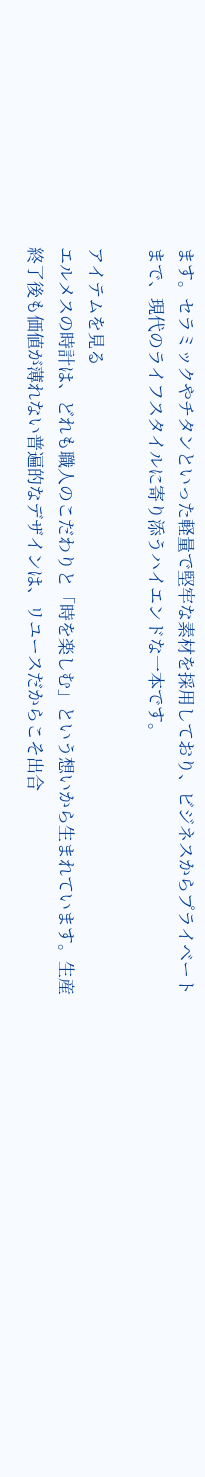ます。セラミックやチタンといった軽量で堅牢な素材を採用しており、ビジネスからプライベートまで、現代のライフスタイルに寄り添うハイエンドな一本です。

アイテムを見る
エルメスの時計は、どれも職人のこだわりと「時を楽しむ」という想いから生まれています。生産終了後も価値が薄れない普遍的なデザインは、リユースだからこそ出合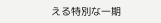える特別な一期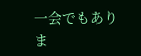一会でもありま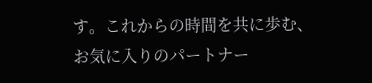す。これからの時間を共に歩む、お気に入りのパートナー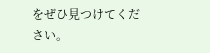をぜひ見つけてください。